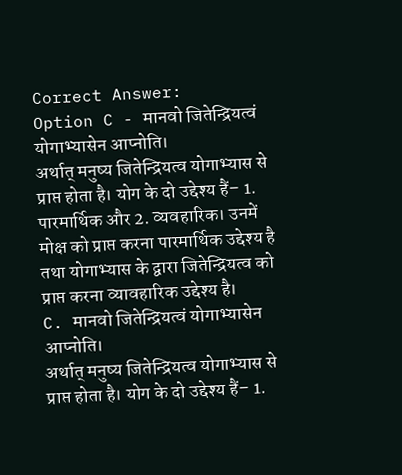Correct Answer:
Option C - मानवो जितेन्द्रियत्वं योगाभ्यासेन आप्नोति।
अर्थात् मनुष्य जितेन्द्रियत्व योगाभ्यास से प्राप्त होता है। योग के दो उद्देश्य हैं– 1. पारमार्थिक और 2. व्यवहारिक। उनमें मोक्ष को प्राप्त करना पारमार्थिक उद्देश्य है तथा योगाभ्यास के द्वारा जितेन्द्रियत्व को प्राप्त करना व्यावहारिक उद्देश्य है।
C. मानवो जितेन्द्रियत्वं योगाभ्यासेन आप्नोति।
अर्थात् मनुष्य जितेन्द्रियत्व योगाभ्यास से प्राप्त होता है। योग के दो उद्देश्य हैं– 1.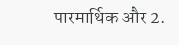पारमार्थिक और 2.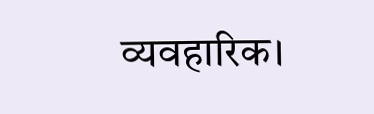व्यवहारिक।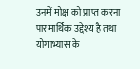उनमें मोक्ष को प्राप्त करना पारमार्थिक उद्देश्य है तथा योगाभ्यास के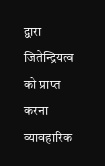द्वारा जितेन्द्रियत्व को प्राप्त करना व्यावहारिक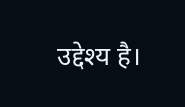उद्देश्य है।